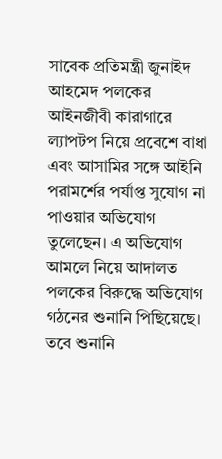সাবেক প্রতিমন্ত্রী জুনাইদ আহমেদ পলকের আইনজীবী কারাগারে ল্যাপটপ নিয়ে প্রবেশে বাধা এবং আসামির সঙ্গে আইনি পরামর্শের পর্যাপ্ত সুযোগ না পাওয়ার অভিযোগ তুলেছেন। এ অভিযোগ আমলে নিয়ে আদালত পলকের বিরুদ্ধে অভিযোগ গঠনের শুনানি পিছিয়েছে। তবে শুনানি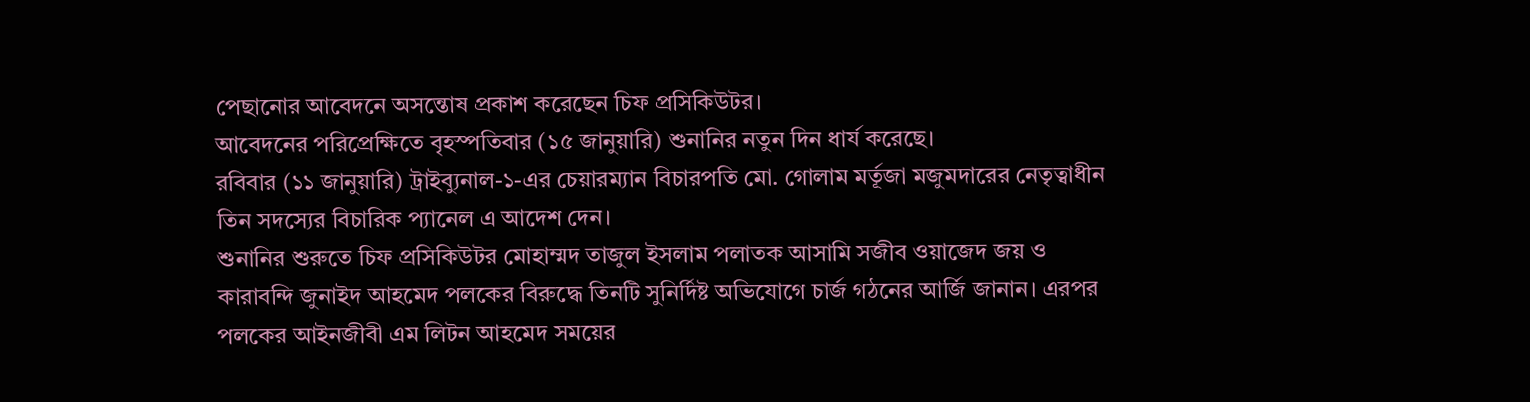পেছানোর আবেদনে অসন্তোষ প্রকাশ করেছেন চিফ প্রসিকিউটর।
আবেদনের পরিপ্রেক্ষিতে বৃহস্পতিবার (১৫ জানুয়ারি) শুনানির নতুন দিন ধার্য করেছে।
রবিবার (১১ জানুয়ারি) ট্রাইব্যুনাল-১-এর চেয়ারম্যান বিচারপতি মো. গোলাম মর্তূজা মজুমদারের নেতৃত্বাধীন তিন সদস্যের বিচারিক প্যানেল এ আদেশ দেন।
শুনানির শুরুতে চিফ প্রসিকিউটর মোহাম্মদ তাজুল ইসলাম পলাতক আসামি সজীব ওয়াজেদ জয় ও কারাবন্দি জুনাইদ আহমেদ পলকের বিরুদ্ধে তিনটি সুনির্দিষ্ট অভিযোগে চার্জ গঠনের আর্জি জানান। এরপর পলকের আইনজীবী এম লিটন আহমেদ সময়ের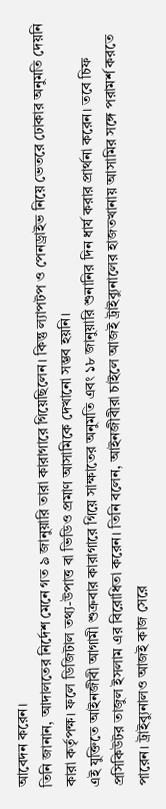আবেদন করেন।
তিনি জানান, আদালতের নির্দেশ মেনে গত ৯ জানুয়ারি তারা কারাগারে গিয়েছিলেন। কিন্তু ল্যাপটপ ও পেনড্রাইভ নিয়ে ভেতরে ঢোকার অনুমতি দেয়নি কারা কর্তৃপক্ষ। ফলে ডিজিটাল তথ্য-উপাত্ত বা ভিডিও প্রমাণ আসামিকে দেখানো সম্ভব হয়নি।
এই যুক্তিতে আইনজীবী আগামী শুক্রবার কারাগারে গিয়ে সাক্ষাতের অনুমতি এবং ১৮ জানুয়ারি শুনানির দিন ধার্য করার প্রার্থনা করেন। তবে চিফ প্রসিকিউটর তাজুল ইসলাম এর বিরোধিতা করেন। তিনি বলেন, আইনজীবীরা চাইলে আজই ট্রাইব্যুনালের হাজতখানায় আসামির সঙ্গে পরামর্শ করতে পারেন। ট্রাইব্যুনালও আজই কাজ সেরে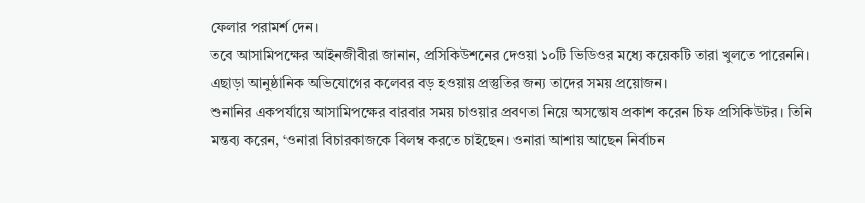ফেলার পরামর্শ দেন।
তবে আসামিপক্ষের আইনজীবীরা জানান, প্রসিকিউশনের দেওয়া ১০টি ভিডিওর মধ্যে কয়েকটি তারা খুলতে পারেননি। এছাড়া আনুষ্ঠানিক অভিযোগের কলেবর বড় হওয়ায় প্রস্তুতির জন্য তাদের সময় প্রয়োজন।
শুনানির একপর্যায়ে আসামিপক্ষের বারবার সময় চাওয়ার প্রবণতা নিয়ে অসন্তোষ প্রকাশ করেন চিফ প্রসিকিউটর। তিনি মন্তব্য করেন, ‘ওনারা বিচারকাজকে বিলম্ব করতে চাইছেন। ওনারা আশায় আছেন নির্বাচন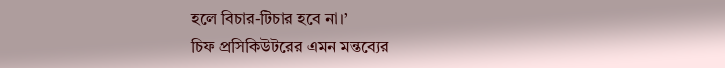হলে বিচার-টিচার হবে না।’
চিফ প্রসিকিউটরের এমন মন্তব্যের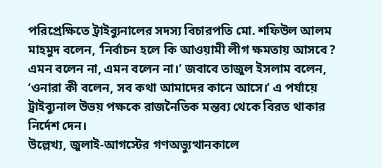পরিপ্রেক্ষিতে ট্রাইব্যুনালের সদস্য বিচারপতি মো. শফিউল আলম মাহমুদ বলেন, ‘নির্বাচন হলে কি আওয়ামী লীগ ক্ষমতায় আসবে? এমন বলেন না, এমন বলেন না।’ জবাবে তাজুল ইসলাম বলেন, ‘ওনারা কী বলেন, সব কথা আমাদের কানে আসে।’ এ পর্যায়ে ট্রাইব্যুনাল উভয় পক্ষকে রাজনৈতিক মন্তব্য থেকে বিরত থাকার নির্দেশ দেন।
উল্লেখ্য, জুলাই-আগস্টের গণঅভ্যুত্থানকালে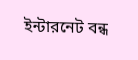ইন্টারনেট বন্ধ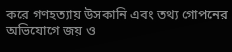করে গণহত্যায় উসকানি এবং তথ্য গোপনের অভিযোগে জয় ও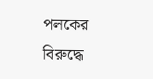পলকের বিরুদ্ধে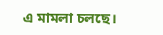এ মামলা চলছে।